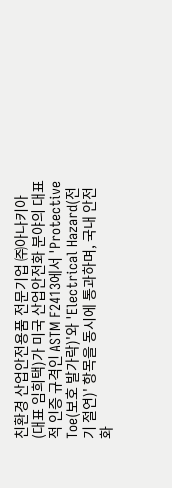친환경 산업안전용품 전문기업 ㈜아나키아(대표 임희택)가 미국 산업안전화 분야의 대표적 인증 규격인 ASTM F2413에서 'Protective Toe(보호 발가락)'와 'Electrical Hazard(전기 절연)' 항목을 동시에 통과하며, 국내 안전화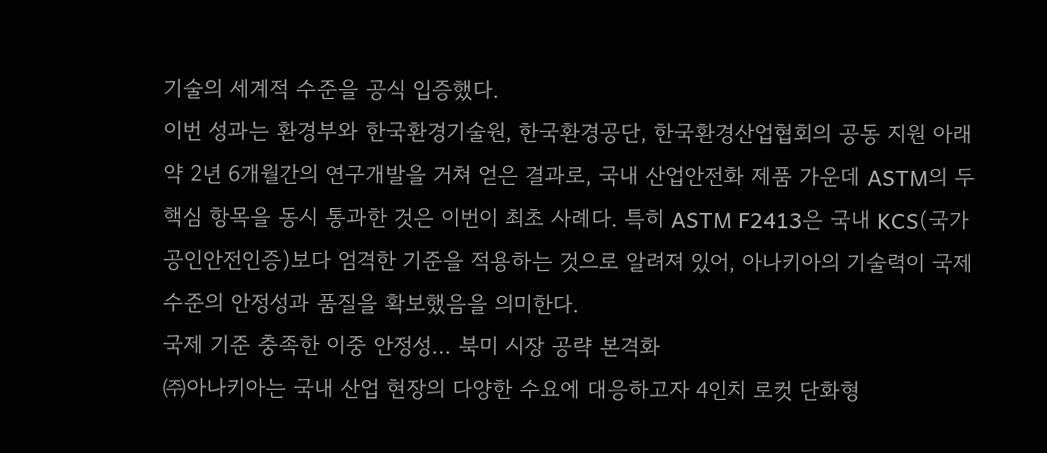기술의 세계적 수준을 공식 입증했다.
이번 성과는 환경부와 한국환경기술원, 한국환경공단, 한국환경산업협회의 공동 지원 아래 약 2년 6개월간의 연구개발을 거쳐 얻은 결과로, 국내 산업안전화 제품 가운데 ASTM의 두 핵심 항목을 동시 통과한 것은 이번이 최초 사례다. 특히 ASTM F2413은 국내 KCS(국가공인안전인증)보다 엄격한 기준을 적용하는 것으로 알려져 있어, 아나키아의 기술력이 국제 수준의 안정성과 품질을 확보했음을 의미한다.
국제 기준 충족한 이중 안정성… 북미 시장 공략 본격화
㈜아나키아는 국내 산업 현장의 다양한 수요에 대응하고자 4인치 로컷 단화형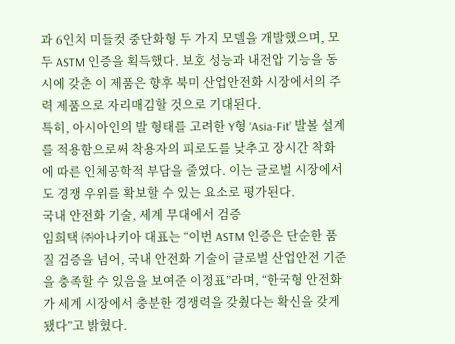과 6인치 미들컷 중단화형 두 가지 모델을 개발했으며, 모두 ASTM 인증을 획득했다. 보호 성능과 내전압 기능을 동시에 갖춘 이 제품은 향후 북미 산업안전화 시장에서의 주력 제품으로 자리매김할 것으로 기대된다.
특히, 아시아인의 발 형태를 고려한 Y형 ‘Asia-Fit’ 발볼 설계를 적용함으로써 착용자의 피로도를 낮추고 장시간 착화에 따른 인체공학적 부담을 줄였다. 이는 글로벌 시장에서도 경쟁 우위를 확보할 수 있는 요소로 평가된다.
국내 안전화 기술, 세계 무대에서 검증
임희택 ㈜아나키아 대표는 “이번 ASTM 인증은 단순한 품질 검증을 넘어, 국내 안전화 기술이 글로벌 산업안전 기준을 충족할 수 있음을 보여준 이정표”라며, “한국형 안전화가 세계 시장에서 충분한 경쟁력을 갖췄다는 확신을 갖게 됐다”고 밝혔다.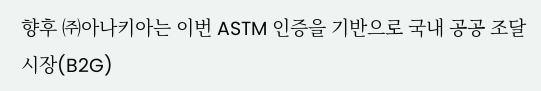향후 ㈜아나키아는 이번 ASTM 인증을 기반으로 국내 공공 조달시장(B2G)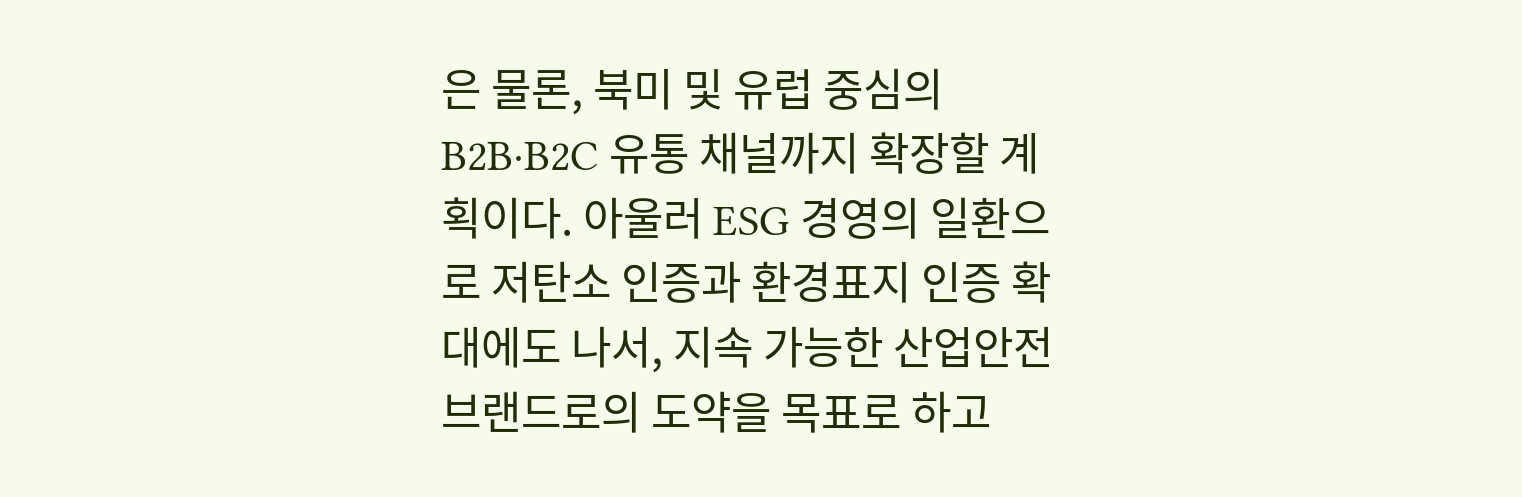은 물론, 북미 및 유럽 중심의 B2B·B2C 유통 채널까지 확장할 계획이다. 아울러 ESG 경영의 일환으로 저탄소 인증과 환경표지 인증 확대에도 나서, 지속 가능한 산업안전 브랜드로의 도약을 목표로 하고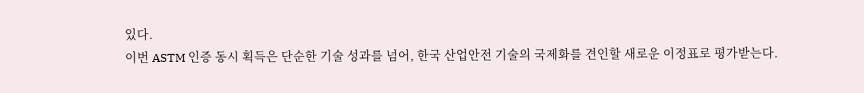있다.
이번 ASTM 인증 동시 획득은 단순한 기술 성과를 넘어, 한국 산업안전 기술의 국제화를 견인할 새로운 이정표로 평가받는다.